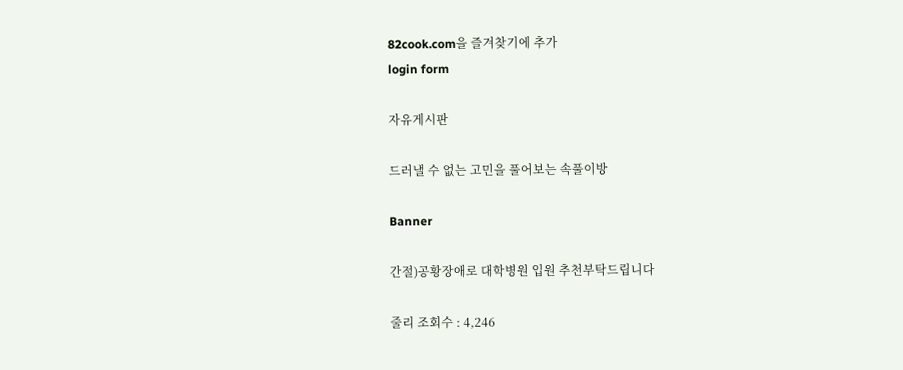82cook.com을 즐겨찾기에 추가
login form

자유게시판

드러낼 수 없는 고민을 풀어보는 속풀이방

Banner

간절)공황장애로 대학병원 입원 추천부탁드립니다

줄리 조회수 : 4,246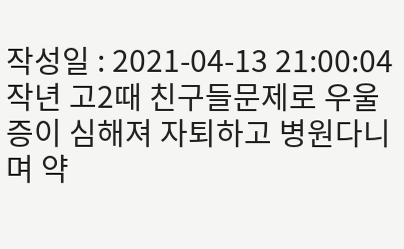작성일 : 2021-04-13 21:00:04
작년 고2때 친구들문제로 우울증이 심해져 자퇴하고 병원다니며 약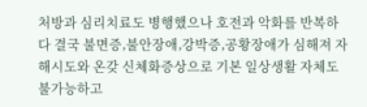처방과 심리치료도 병행했으나 호전과 악화를 반복하다 결국 불면증,불안장애,강박증,공황장애가 심해져 자해시도와 온갖 신체화증상으로 기본 일상생활 자체도 불가능하고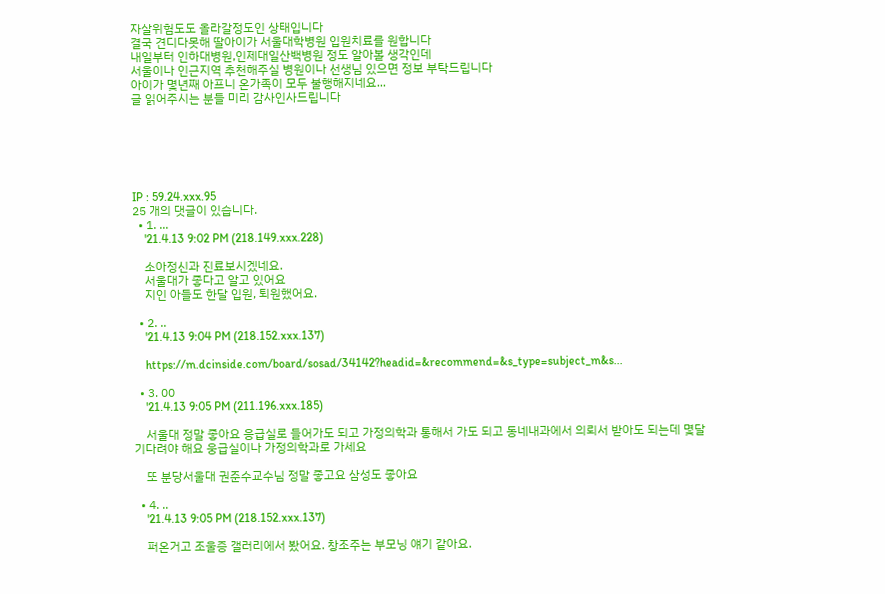자살위험도도 올라갈정도인 상태입니다
결국 견디다못해 딸아이가 서울대학병원 입원치료를 원합니다
내일부터 인하대병원,인제대일산백병원 정도 알아볼 생각인데
서울이나 인근지역 추천해주실 병원이나 선생님 있으면 정보 부탁드립니다
아이가 몇년째 아프니 온가족이 모두 불행해지네요...
글 읽어주시는 분들 미리 감사인사드립니다






IP : 59.24.xxx.95
25 개의 댓글이 있습니다.
  • 1. ...
    '21.4.13 9:02 PM (218.149.xxx.228)

    소아정신과 진료보시겠네요.
    서울대가 좋다고 알고 있어요
    지인 아들도 한달 입원, 퇴원했어요.

  • 2. ..
    '21.4.13 9:04 PM (218.152.xxx.137)

    https://m.dcinside.com/board/sosad/34142?headid=&recommend=&s_type=subject_m&s...

  • 3. 00
    '21.4.13 9:05 PM (211.196.xxx.185)

    서울대 정말 좋아요 응급실로 들어가도 되고 가정의학과 통해서 가도 되고 동네내과에서 의뢰서 받아도 되는데 몇달 기다려야 해요 웅급실이나 가정의학과로 가세요

    또 분당서울대 권준수교수님 정말 좋고요 삼성도 좋아요

  • 4. ..
    '21.4.13 9:05 PM (218.152.xxx.137)

    퍼온거고 조울증 갤러리에서 봤어요. 창조주는 부모닝 얘기 같아요.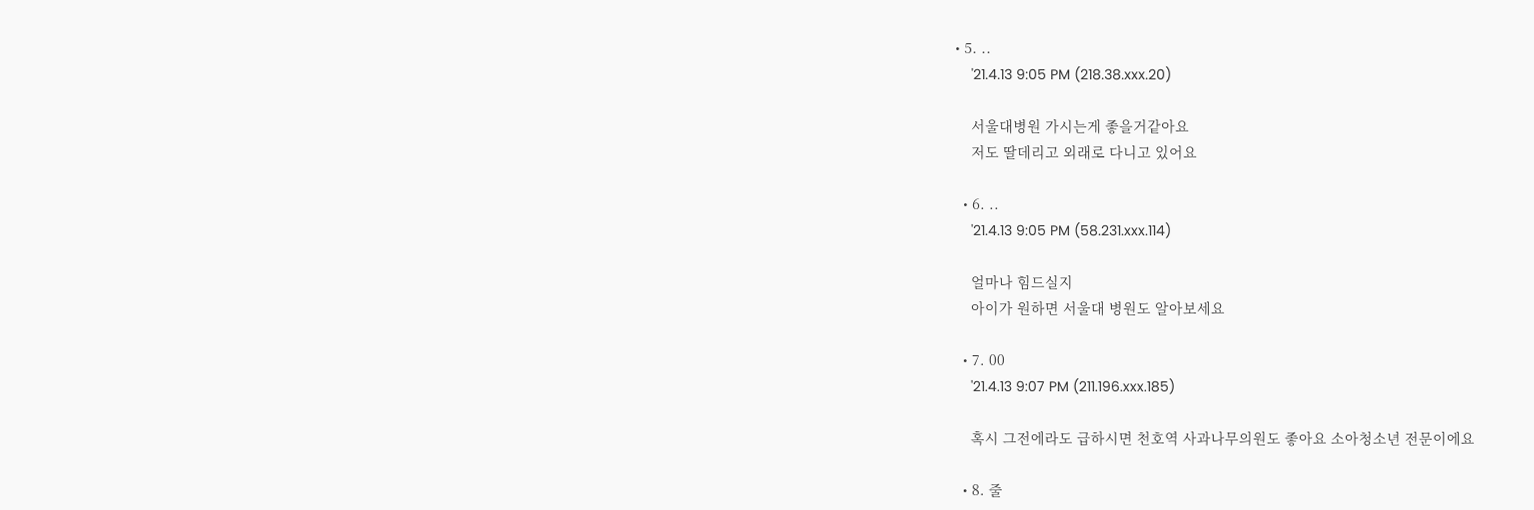• 5. ..
    '21.4.13 9:05 PM (218.38.xxx.20)

    서울대병원 가시는게 좋을거같아요
    저도 딸데리고 외래로 다니고 있어요

  • 6. ..
    '21.4.13 9:05 PM (58.231.xxx.114)

    얼마나 힘드실지
    아이가 원하면 서울대 병원도 알아보세요

  • 7. 00
    '21.4.13 9:07 PM (211.196.xxx.185)

    혹시 그전에라도 급하시면 천호역 사과나무의원도 좋아요 소아청소년 전문이에요

  • 8. 줄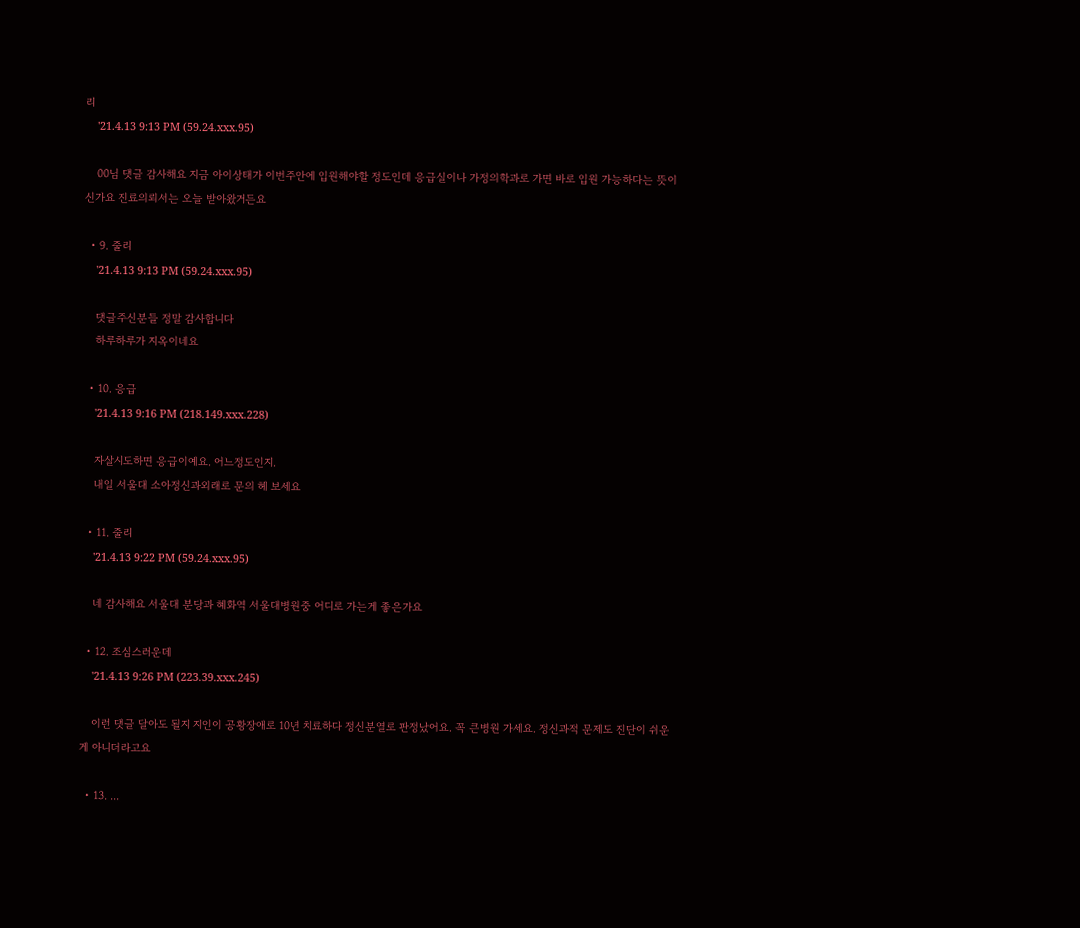리
    '21.4.13 9:13 PM (59.24.xxx.95)

    00님 댓글 감사해요 지금 아이상태가 이번주안에 입원해야할 정도인데 응급실이나 가정의학과로 가면 바로 입원 가능하다는 뜻이신가요 진료의뢰서는 오늘 받아왔거든요

  • 9. 줄리
    '21.4.13 9:13 PM (59.24.xxx.95)

    댓글주신분들 정말 감사합니다
    하루하루가 지옥이네요

  • 10. 응급
    '21.4.13 9:16 PM (218.149.xxx.228)

    자살시도하면 응급이예요. 어느정도인지.
    내일 서울대 소아정신과외래로 문의 헤 보세요

  • 11. 줄리
    '21.4.13 9:22 PM (59.24.xxx.95)

    네 감사해요 서울대 분당과 혜화역 서울대병원중 어디로 가는게 좋은가요

  • 12. 조심스러운데
    '21.4.13 9:26 PM (223.39.xxx.245)

    이런 댓글 달아도 될지 지인이 공황장애로 10년 치료하다 정신분열로 판정났어요. 꼭 큰병원 가세요. 정신과적 문제도 진단이 쉬운게 아니더라고요

  • 13. ...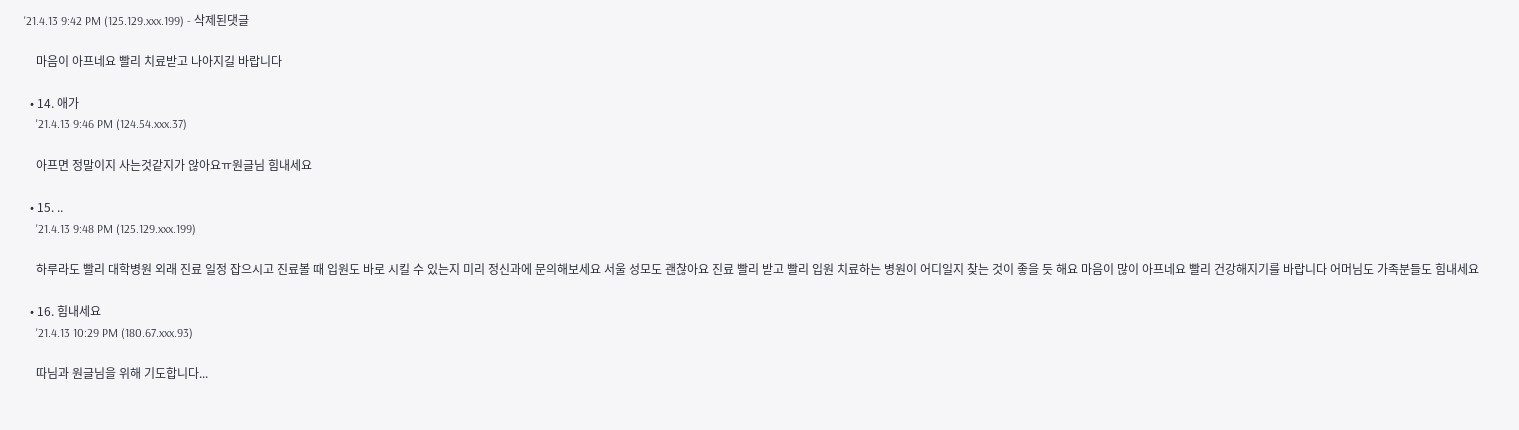'21.4.13 9:42 PM (125.129.xxx.199) - 삭제된댓글

    마음이 아프네요 빨리 치료받고 나아지길 바랍니다

  • 14. 애가
    '21.4.13 9:46 PM (124.54.xxx.37)

    아프면 정말이지 사는것같지가 않아요ㅠ원글님 힘내세요

  • 15. ..
    '21.4.13 9:48 PM (125.129.xxx.199)

    하루라도 빨리 대학병원 외래 진료 일정 잡으시고 진료볼 때 입원도 바로 시킬 수 있는지 미리 정신과에 문의해보세요 서울 성모도 괜찮아요 진료 빨리 받고 빨리 입원 치료하는 병원이 어디일지 찾는 것이 좋을 듯 해요 마음이 많이 아프네요 빨리 건강해지기를 바랍니다 어머님도 가족분들도 힘내세요

  • 16. 힘내세요
    '21.4.13 10:29 PM (180.67.xxx.93)

    따님과 원글님을 위해 기도합니다...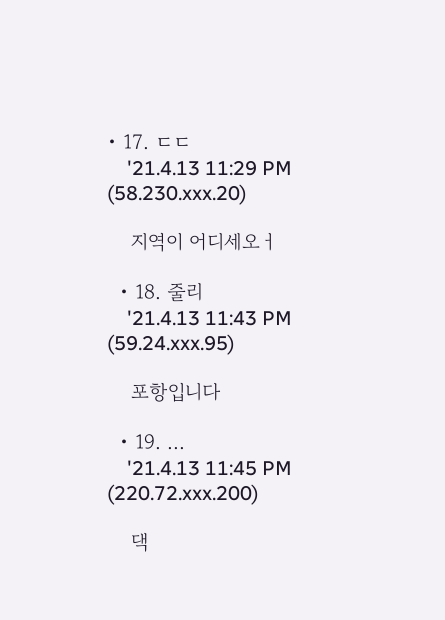• 17. ㄷㄷ
    '21.4.13 11:29 PM (58.230.xxx.20)

    지역이 어디세오ㅓ

  • 18. 줄리
    '21.4.13 11:43 PM (59.24.xxx.95)

    포항입니다

  • 19. ...
    '21.4.13 11:45 PM (220.72.xxx.200)

    댁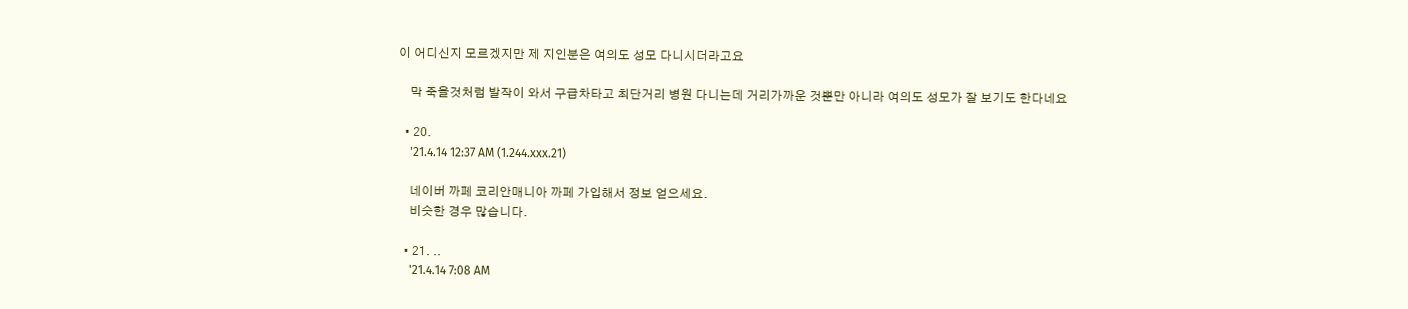이 어디신지 모르겠지만 제 지인분은 여의도 성모 다니시더라고요

    막 죽을것처럼 발작이 와서 구급차타고 최단거리 병원 다니는데 거리가까운 것뿐만 아니라 여의도 성모가 잘 보기도 한다네요

  • 20.
    '21.4.14 12:37 AM (1.244.xxx.21)

    네이버 까페 코리안매니아 까페 가입해서 정보 얻으세요.
    비슷한 경우 많습니다.

  • 21. ..
    '21.4.14 7:08 AM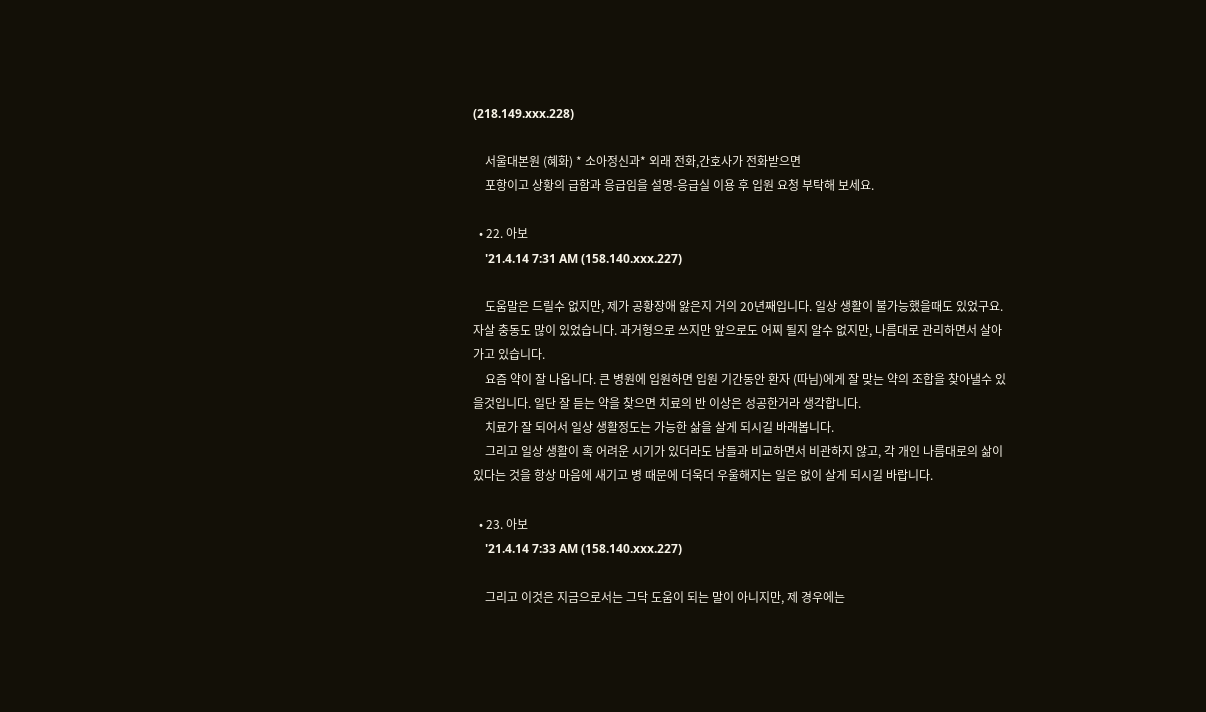(218.149.xxx.228)

    서울대본원 (혜화) * 소아정신과* 외래 전화,간호사가 전화받으면
    포항이고 상황의 급함과 응급임을 설명-응급실 이용 후 입원 요청 부탁해 보세요.

  • 22. 아보
    '21.4.14 7:31 AM (158.140.xxx.227)

    도움말은 드릴수 없지만, 제가 공황장애 앓은지 거의 20년째입니다. 일상 생활이 불가능했을때도 있었구요. 자살 충동도 많이 있었습니다. 과거형으로 쓰지만 앞으로도 어찌 될지 알수 없지만, 나름대로 관리하면서 살아가고 있습니다.
    요즘 약이 잘 나옵니다. 큰 병원에 입원하면 입원 기간동안 환자 (따님)에게 잘 맞는 약의 조합을 찾아낼수 있을것입니다. 일단 잘 듣는 약을 찾으면 치료의 반 이상은 성공한거라 생각합니다.
    치료가 잘 되어서 일상 생활정도는 가능한 삶을 살게 되시길 바래봅니다.
    그리고 일상 생활이 혹 어려운 시기가 있더라도 남들과 비교하면서 비관하지 않고, 각 개인 나름대로의 삶이 있다는 것을 항상 마음에 새기고 병 때문에 더욱더 우울해지는 일은 없이 살게 되시길 바랍니다.

  • 23. 아보
    '21.4.14 7:33 AM (158.140.xxx.227)

    그리고 이것은 지금으로서는 그닥 도움이 되는 말이 아니지만, 제 경우에는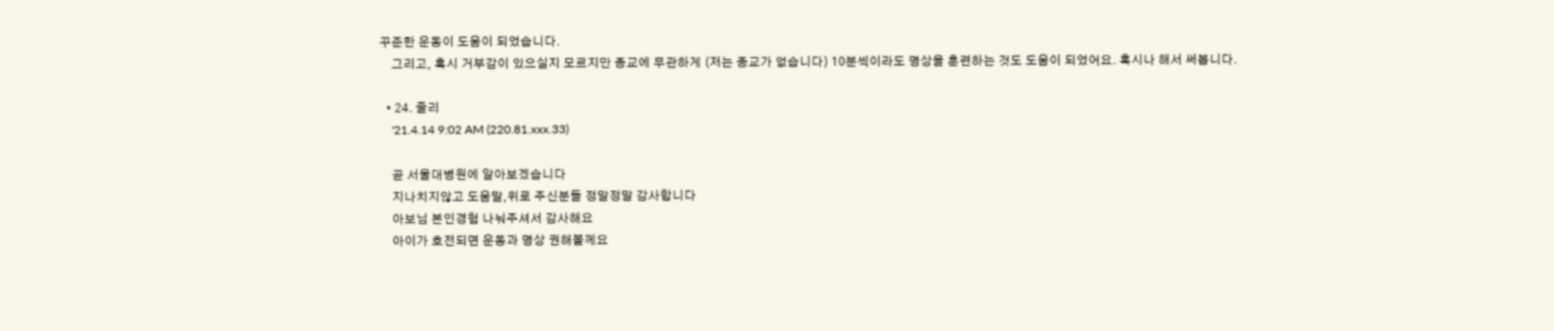꾸준한 운동이 도움이 되었습니다.
    그리고, 혹시 거부감이 있으실지 모르지만 종교에 무관하게 (저는 종교가 없습니다) 10분씩이라도 명상을 훈련하는 것도 도움이 되었어요. 혹시나 해서 써봅니다.

  • 24. 줄리
    '21.4.14 9:02 AM (220.81.xxx.33)

    곧 서울대병원에 알아보겠습니다
    지나치지않고 도움말,위로 주신분들 정말정말 감사합니다
    아보님 본인경험 나눠주셔서 감사해요
    아이가 호전되면 운동과 명상 권해볼께요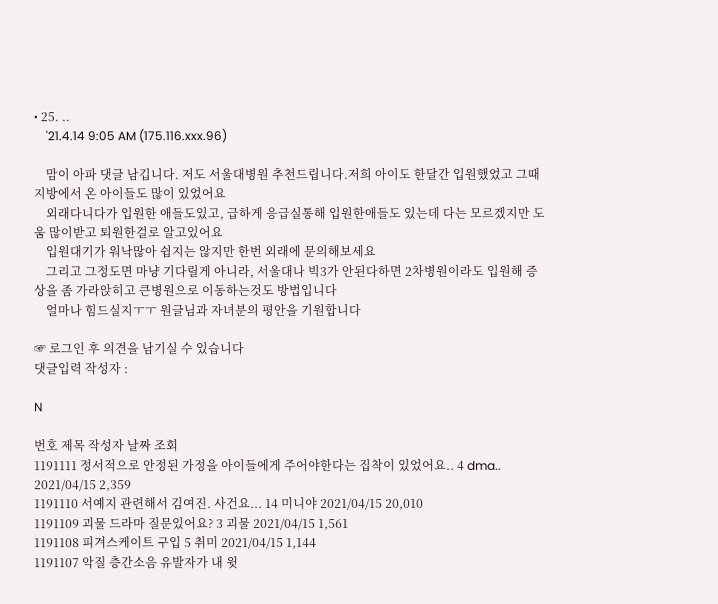• 25. ..
    '21.4.14 9:05 AM (175.116.xxx.96)

    맘이 아파 댓글 남깁니다. 저도 서울대병원 추천드립니다.저희 아이도 한달간 입원했었고 그때 지방에서 온 아이들도 많이 있었어요
    외래다니다가 입원한 애들도있고, 급하게 응급실통해 입원한애들도 있는데 다는 모르겠지만 도움 많이받고 퇴원한걸로 알고있어요
    입원대기가 워낙많아 쉽지는 않지만 한번 외래에 문의해보세요
    그리고 그정도면 마냥 기다릴게 아니라, 서울대나 빅3가 안된다하면 2차병원이라도 입원해 증상을 좀 가라앉히고 큰병원으로 이동하는것도 방법입니다
    얼마나 힘드실지ㅜㅜ 원글님과 자녀분의 평안을 기원합니다

☞ 로그인 후 의견을 남기실 수 있습니다
댓글입력 작성자 :

N

번호 제목 작성자 날짜 조회
1191111 정서적으로 안정된 가정을 아이들에게 주어야한다는 집착이 있었어요.. 4 dma.. 2021/04/15 2,359
1191110 서예지 관련해서 김여진. 사건요... 14 미니야 2021/04/15 20,010
1191109 괴물 드라마 질문있어요? 3 괴물 2021/04/15 1,561
1191108 피겨스케이트 구입 5 취미 2021/04/15 1,144
1191107 악질 층간소음 유발자가 내 윗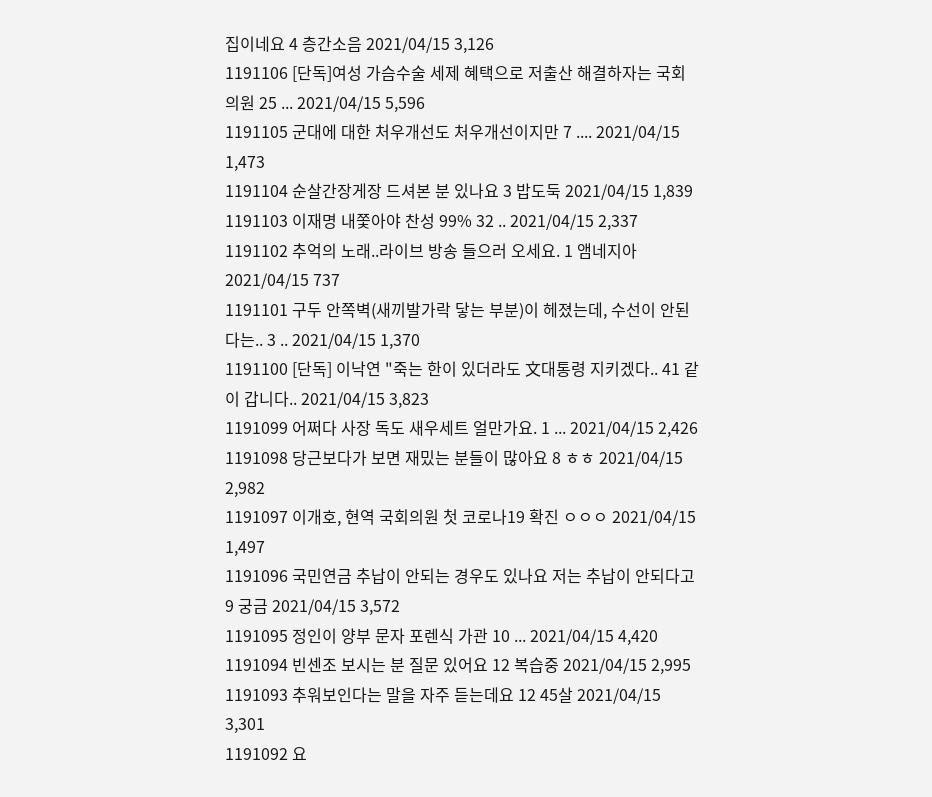집이네요 4 층간소음 2021/04/15 3,126
1191106 [단독]여성 가슴수술 세제 혜택으로 저출산 해결하자는 국회의원 25 ... 2021/04/15 5,596
1191105 군대에 대한 처우개선도 처우개선이지만 7 .... 2021/04/15 1,473
1191104 순살간장게장 드셔본 분 있나요 3 밥도둑 2021/04/15 1,839
1191103 이재명 내쫓아야 찬성 99% 32 .. 2021/04/15 2,337
1191102 추억의 노래..라이브 방송 들으러 오세요. 1 앰네지아 2021/04/15 737
1191101 구두 안쪽벽(새끼발가락 닿는 부분)이 헤졌는데, 수선이 안된다는.. 3 .. 2021/04/15 1,370
1191100 [단독] 이낙연 "죽는 한이 있더라도 文대통령 지키겠다.. 41 같이 갑니다.. 2021/04/15 3,823
1191099 어쩌다 사장 독도 새우세트 얼만가요. 1 ... 2021/04/15 2,426
1191098 당근보다가 보면 재밌는 분들이 많아요 8 ㅎㅎ 2021/04/15 2,982
1191097 이개호, 현역 국회의원 첫 코로나19 확진 ㅇㅇㅇ 2021/04/15 1,497
1191096 국민연금 추납이 안되는 경우도 있나요 저는 추납이 안되다고 9 궁금 2021/04/15 3,572
1191095 정인이 양부 문자 포렌식 가관 10 ... 2021/04/15 4,420
1191094 빈센조 보시는 분 질문 있어요 12 복습중 2021/04/15 2,995
1191093 추워보인다는 말을 자주 듣는데요 12 45살 2021/04/15 3,301
1191092 요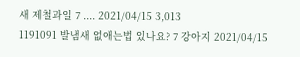새 제철과일 7 .... 2021/04/15 3,013
1191091 발냄새 없애는법 있나요? 7 강아지 2021/04/15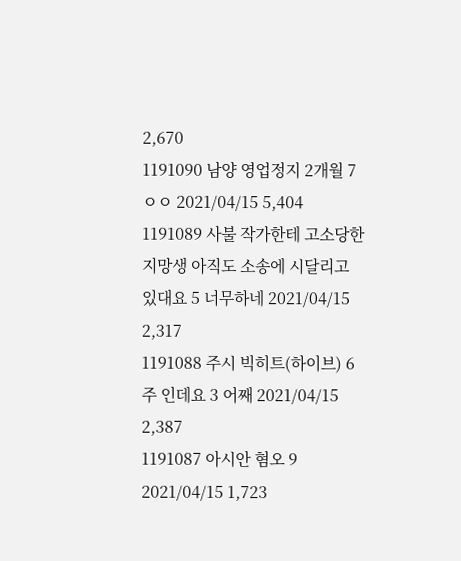2,670
1191090 남양 영업정지 2개월 7 ㅇㅇ 2021/04/15 5,404
1191089 사불 작가한테 고소당한 지망생 아직도 소송에 시달리고 있대요 5 너무하네 2021/04/15 2,317
1191088 주시 빅히트(하이브) 6주 인데요 3 어째 2021/04/15 2,387
1191087 아시안 혐오 9 2021/04/15 1,723